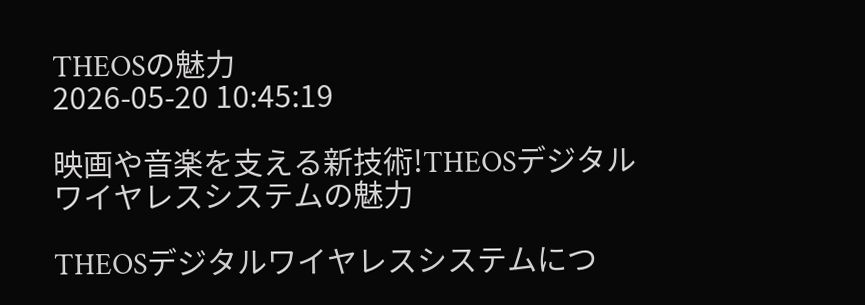THEOSの魅力
2026-05-20 10:45:19

映画や音楽を支える新技術!THEOSデジタルワイヤレスシステムの魅力

THEOSデジタルワイヤレスシステムにつ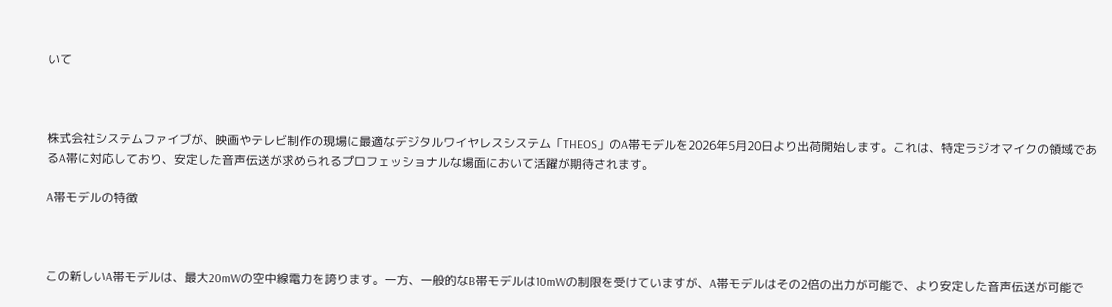いて



株式会社システムファイブが、映画やテレビ制作の現場に最適なデジタルワイヤレスシステム「THEOS」のA帯モデルを2026年5月20日より出荷開始します。これは、特定ラジオマイクの領域であるA帯に対応しており、安定した音声伝送が求められるプロフェッショナルな場面において活躍が期待されます。

A帯モデルの特徴



この新しいA帯モデルは、最大20mWの空中線電力を誇ります。一方、一般的なB帯モデルは10mWの制限を受けていますが、A帯モデルはその2倍の出力が可能で、より安定した音声伝送が可能で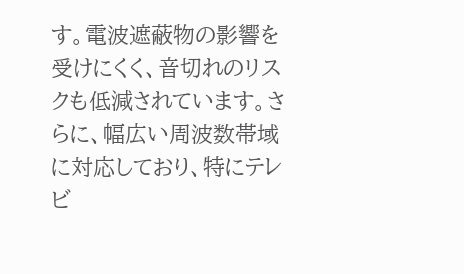す。電波遮蔽物の影響を受けにくく、音切れのリスクも低減されています。さらに、幅広い周波数帯域に対応しており、特にテレビ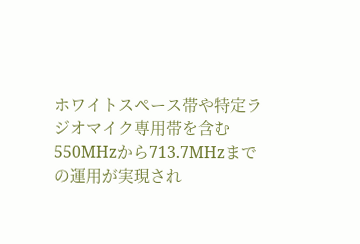ホワイトスペース帯や特定ラジオマイク専用帯を含む550MHzから713.7MHzまでの運用が実現され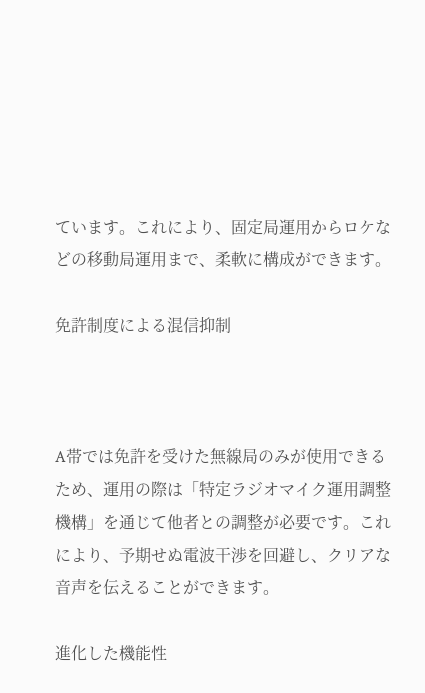ています。これにより、固定局運用からロケなどの移動局運用まで、柔軟に構成ができます。

免許制度による混信抑制



A帯では免許を受けた無線局のみが使用できるため、運用の際は「特定ラジオマイク運用調整機構」を通じて他者との調整が必要です。これにより、予期せぬ電波干渉を回避し、クリアな音声を伝えることができます。

進化した機能性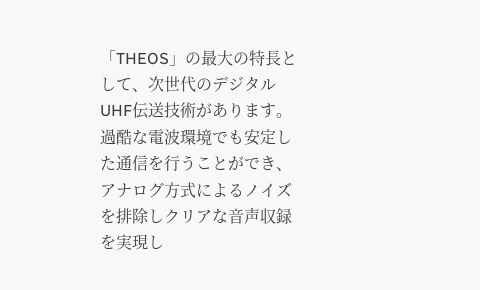「THEOS」の最大の特長として、次世代のデジタルUHF伝送技術があります。過酷な電波環境でも安定した通信を行うことができ、アナログ方式によるノイズを排除しクリアな音声収録を実現し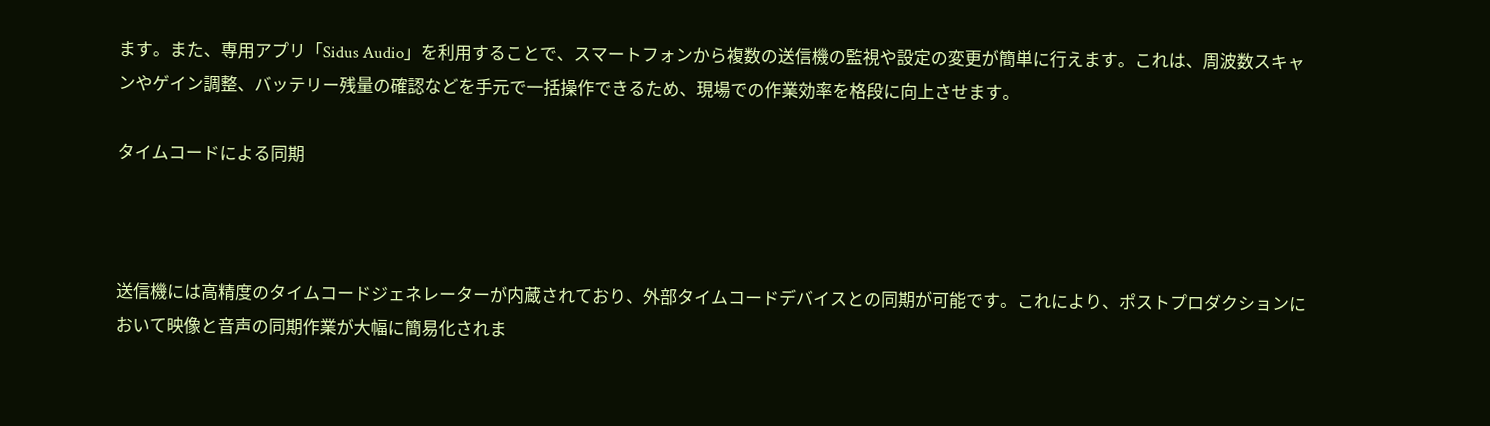ます。また、専用アプリ「Sidus Audio」を利用することで、スマートフォンから複数の送信機の監視や設定の変更が簡単に行えます。これは、周波数スキャンやゲイン調整、バッテリー残量の確認などを手元で一括操作できるため、現場での作業効率を格段に向上させます。

タイムコードによる同期



送信機には高精度のタイムコードジェネレーターが内蔵されており、外部タイムコードデバイスとの同期が可能です。これにより、ポストプロダクションにおいて映像と音声の同期作業が大幅に簡易化されま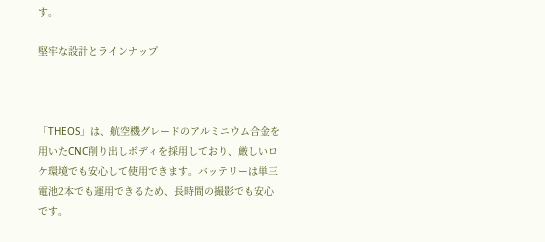す。

堅牢な設計とラインナップ



「THEOS」は、航空機グレードのアルミニウム合金を用いたCNC削り出しボディを採用しており、厳しいロケ環境でも安心して使用できます。バッテリーは単三電池2本でも運用できるため、長時間の撮影でも安心です。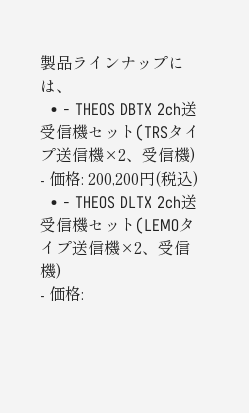製品ラインナップには、
  • - THEOS DBTX 2ch送受信機セット(TRSタイプ送信機×2、受信機)
- 価格: 200,200円(税込)
  • - THEOS DLTX 2ch送受信機セット(LEMOタイプ送信機×2、受信機)
- 価格: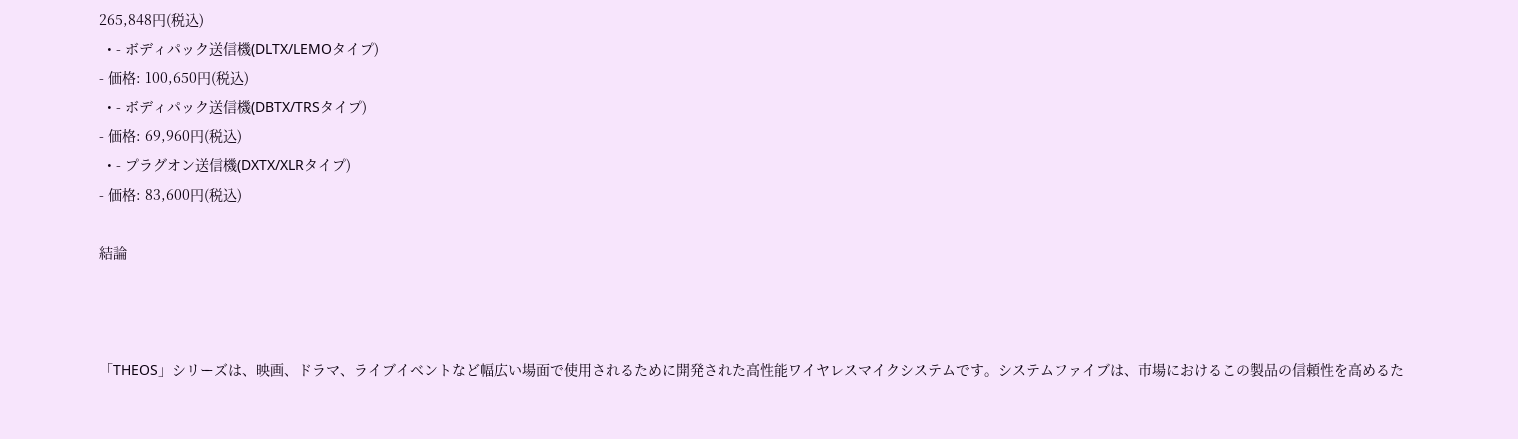265,848円(税込)
  • - ボディパック送信機(DLTX/LEMOタイプ)
- 価格: 100,650円(税込)
  • - ボディパック送信機(DBTX/TRSタイプ)
- 価格: 69,960円(税込)
  • - プラグオン送信機(DXTX/XLRタイプ)
- 価格: 83,600円(税込)

結論



「THEOS」シリーズは、映画、ドラマ、ライブイベントなど幅広い場面で使用されるために開発された高性能ワイヤレスマイクシステムです。システムファイブは、市場におけるこの製品の信頼性を高めるた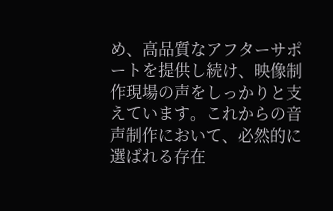め、高品質なアフターサポートを提供し続け、映像制作現場の声をしっかりと支えています。これからの音声制作において、必然的に選ばれる存在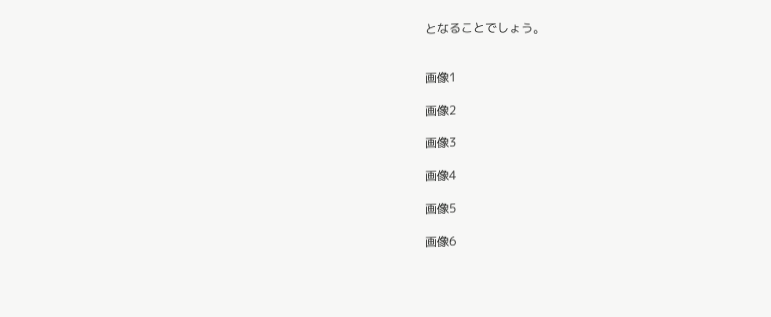となることでしょう。


画像1

画像2

画像3

画像4

画像5

画像6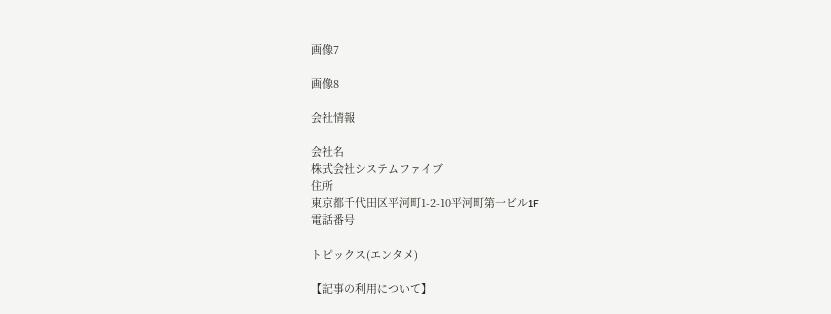画像7

画像8

会社情報

会社名
株式会社システムファイブ
住所
東京都千代田区平河町1-2-10平河町第一ビル1F
電話番号

トピックス(エンタメ)

【記事の利用について】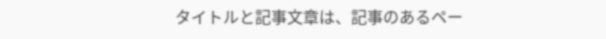タイトルと記事文章は、記事のあるペー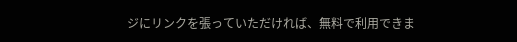ジにリンクを張っていただければ、無料で利用できま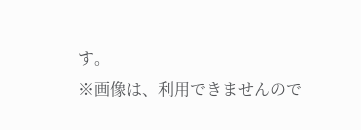す。
※画像は、利用できませんので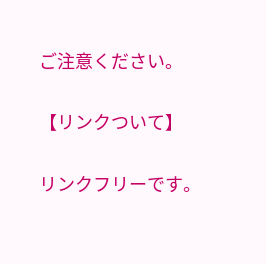ご注意ください。

【リンクついて】

リンクフリーです。